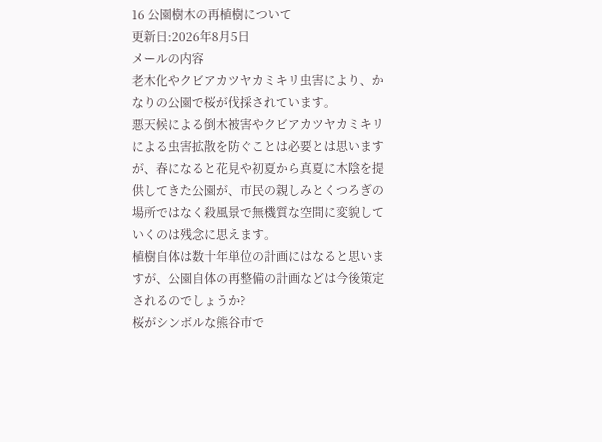16 公園樹木の再植樹について
更新日:2026年8月5日
メールの内容
老木化やクビアカツヤカミキリ虫害により、かなりの公園で桜が伐採されています。
悪天候による倒木被害やクビアカツヤカミキリによる虫害拡散を防ぐことは必要とは思いますが、春になると花見や初夏から真夏に木陰を提供してきた公園が、市民の親しみとくつろぎの場所ではなく殺風景で無機質な空間に変貌していくのは残念に思えます。
植樹自体は数十年単位の計画にはなると思いますが、公園自体の再整備の計画などは今後策定されるのでしょうか?
桜がシンボルな熊谷市で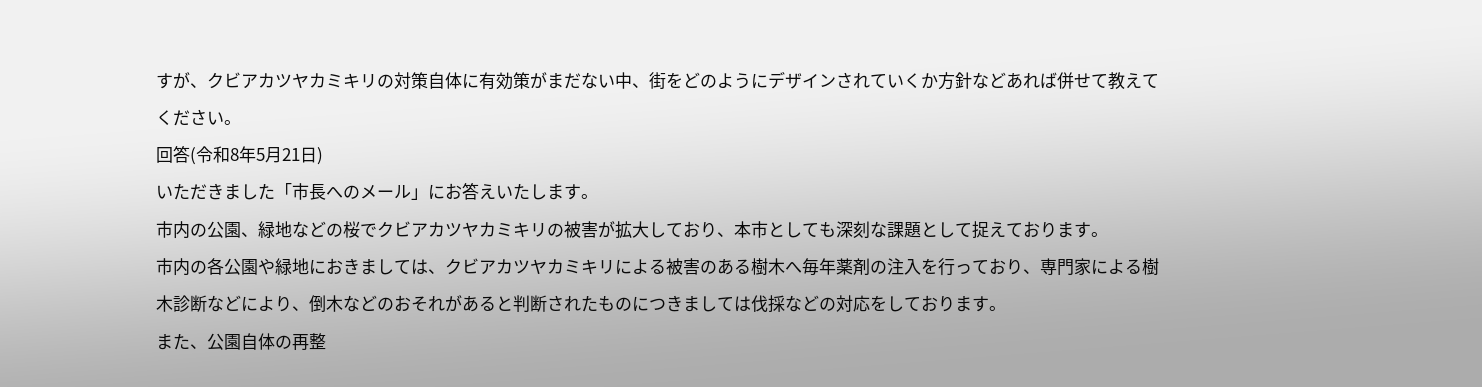すが、クビアカツヤカミキリの対策自体に有効策がまだない中、街をどのようにデザインされていくか方針などあれば併せて教えてください。
回答(令和8年5月21日)
いただきました「市長へのメール」にお答えいたします。
市内の公園、緑地などの桜でクビアカツヤカミキリの被害が拡大しており、本市としても深刻な課題として捉えております。
市内の各公園や緑地におきましては、クビアカツヤカミキリによる被害のある樹木へ毎年薬剤の注入を行っており、専門家による樹木診断などにより、倒木などのおそれがあると判断されたものにつきましては伐採などの対応をしております。
また、公園自体の再整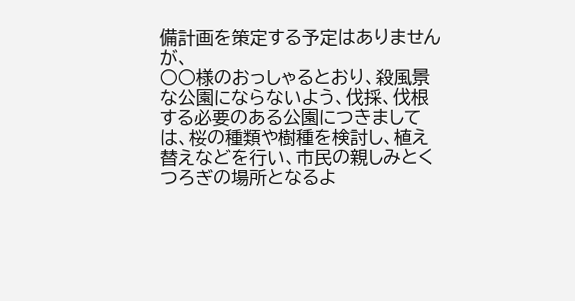備計画を策定する予定はありませんが、
○○様のおっしゃるとおり、殺風景な公園にならないよう、伐採、伐根する必要のある公園につきましては、桜の種類や樹種を検討し、植え替えなどを行い、市民の親しみとくつろぎの場所となるよ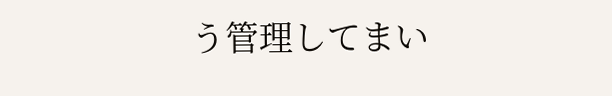う管理してまい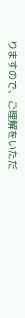りますので、ご理解をいただ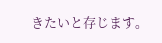きたいと存じます。